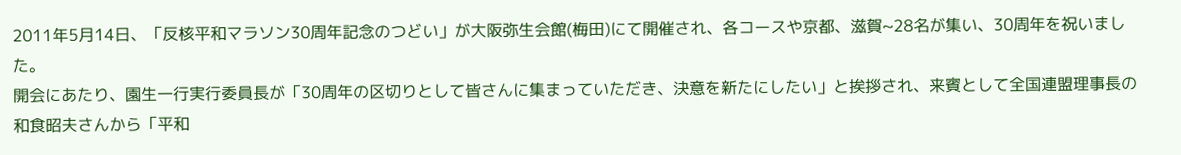2011年5月14日、「反核平和マラソン30周年記念のつどい」が大阪弥生会館(梅田)にて開催され、各コースや京都、滋賀~28名が集い、30周年を祝いました。
開会にあたり、園生一行実行委員長が「30周年の区切りとして皆さんに集まっていただき、決意を新たにしたい」と挨拶され、来賓として全国連盟理事長の和食昭夫さんから「平和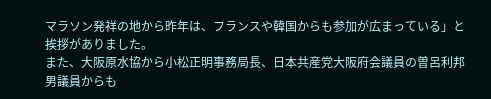マラソン発祥の地から昨年は、フランスや韓国からも参加が広まっている」と挨拶がありました。
また、大阪原水協から小松正明事務局長、日本共産党大阪府会議員の曽呂利邦男議員からも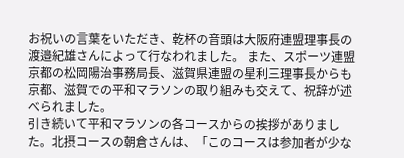お祝いの言葉をいただき、乾杯の音頭は大阪府連盟理事長の渡邉紀雄さんによって行なわれました。 また、スポーツ連盟京都の松岡陽治事務局長、滋賀県連盟の星利三理事長からも京都、滋賀での平和マラソンの取り組みも交えて、祝辞が述べられました。
引き続いて平和マラソンの各コースからの挨拶がありました。北摂コースの朝倉さんは、「このコースは参加者が少な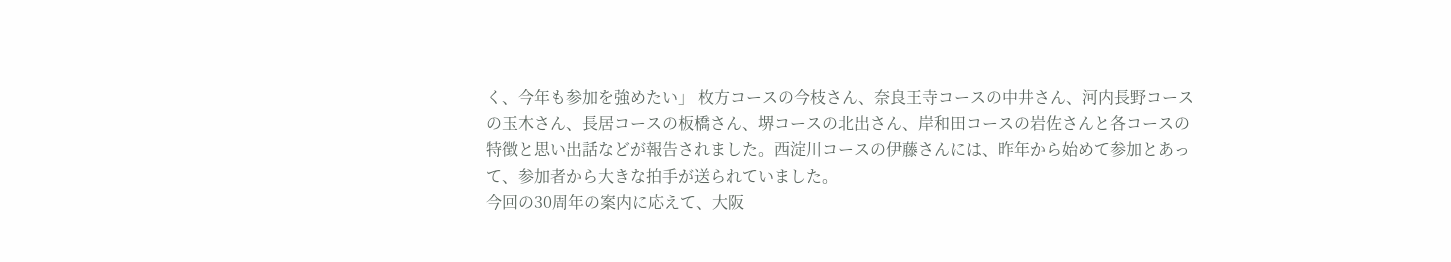く、今年も参加を強めたい」 枚方コースの今枝さん、奈良王寺コースの中井さん、河内長野コースの玉木さん、長居コースの板橋さん、堺コースの北出さん、岸和田コースの岩佐さんと各コースの特徴と思い出話などが報告されました。西淀川コースの伊藤さんには、昨年から始めて参加とあって、参加者から大きな拍手が送られていました。
今回の30周年の案内に応えて、大阪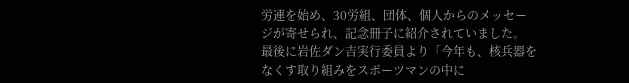労連を始め、30労組、団体、個人からのメッセージが寄せられ、記念冊子に紹介されていました。 最後に岩佐ダン吉実行委員より「今年も、核兵器をなくす取り組みをスポーツマンの中に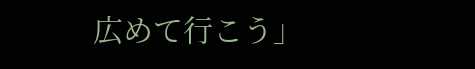広めて行こう」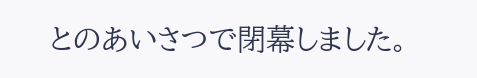とのあいさつで閉幕しました。